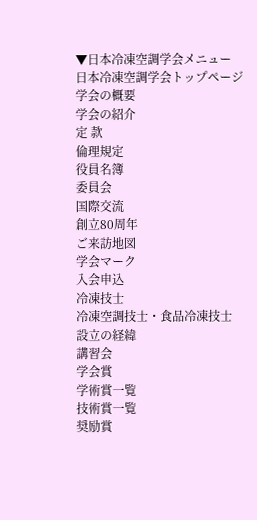▼日本冷凍空調学会メニュー
日本冷凍空調学会トップページ
学会の概要
学会の紹介
定 款
倫理規定
役員名簿
委員会
国際交流
創立80周年
ご来訪地図
学会マーク
入会申込
冷凍技士
冷凍空調技士・食品冷凍技士
設立の経緯
講習会
学会賞
学術賞一覧
技術賞一覧
奨励賞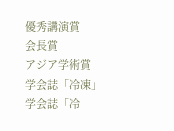優秀講演賞
会長賞
アジア学術賞
学会誌「冷凍」
学会誌「冷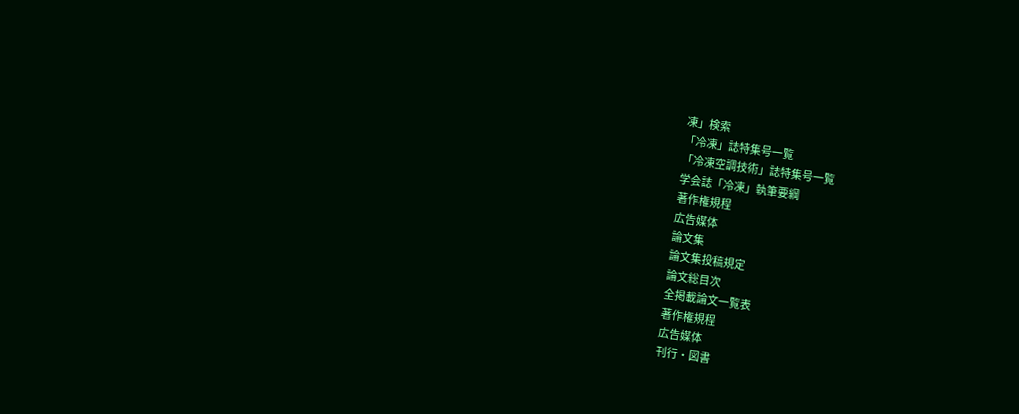凍」検索
「冷凍」誌特集号一覧
「冷凍空調技術」誌特集号一覧
学会誌「冷凍」執筆要綱
著作権規程
広告媒体
論文集
論文集投稿規定
論文総目次
全掲載論文一覧表
著作権規程
広告媒体
刊行・図書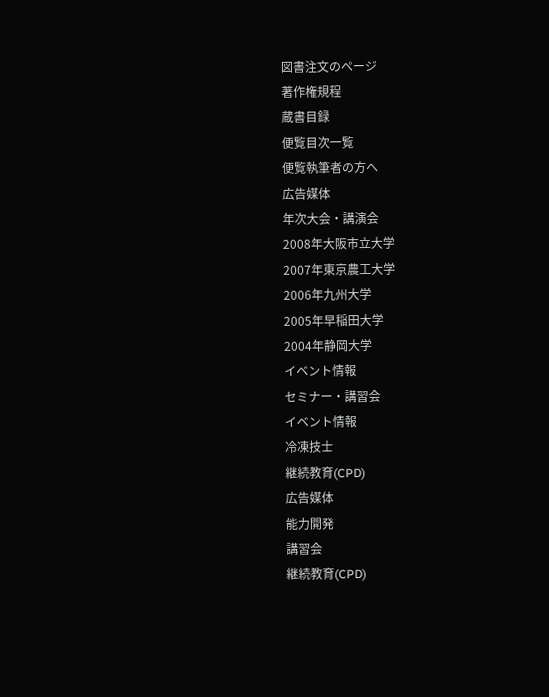図書注文のページ
著作権規程
蔵書目録
便覧目次一覧
便覧執筆者の方へ
広告媒体
年次大会・講演会
2008年大阪市立大学
2007年東京農工大学
2006年九州大学
2005年早稲田大学
2004年静岡大学
イベント情報
セミナー・講習会
イベント情報
冷凍技士
継続教育(CPD)
広告媒体
能力開発
講習会
継続教育(CPD)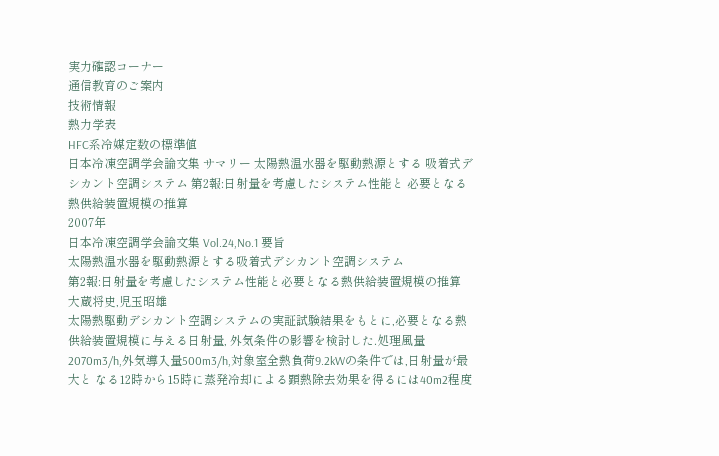実力確認コーナー
通信教育のご案内
技術情報
熱力学表
HFC系冷媒定数の標準値
日本冷凍空調学会論文集 サマリー 太陽熱温水器を駆動熱源とする 吸着式デシカント空調システム 第2報:日射量を考慮したシステム性能と 必要となる熱供給装置規模の推算
2007年
日本冷凍空調学会論文集 Vol.24,No.1 要旨
太陽熱温水器を駆動熱源とする吸着式デシカント空調システム
第2報:日射量を考慮したシステム性能と必要となる熱供給装置規模の推算
大蔵将史,児玉昭雄
太陽熱駆動デシカント空調システムの実証試験結果をもとに,必要となる熱供給装置規模に与える日射量, 外気条件の影響を検討した.処理風量2070m3/h,外気導入量500m3/h,対象室全熱負荷9.2kWの条件では,日射量が最大と なる12時から15時に蒸発冷却による顕熱除去効果を得るには40m2程度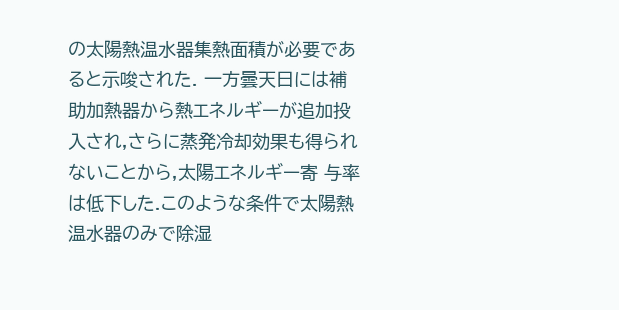の太陽熱温水器集熱面積が必要であると示唆された. 一方曇天日には補助加熱器から熱エネルギーが追加投入され,さらに蒸発冷却効果も得られないことから,太陽エネルギー寄 与率は低下した.このような条件で太陽熱温水器のみで除湿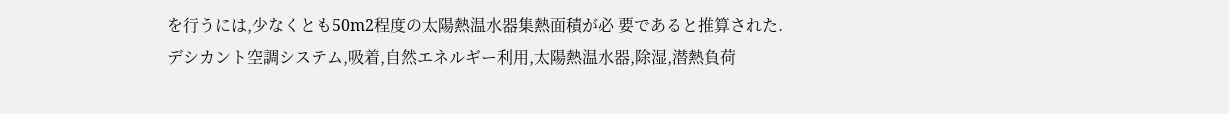を行うには,少なくとも50m2程度の太陽熱温水器集熱面積が必 要であると推算された.
デシカント空調システム,吸着,自然エネルギー利用,太陽熱温水器,除湿,潜熱負荷